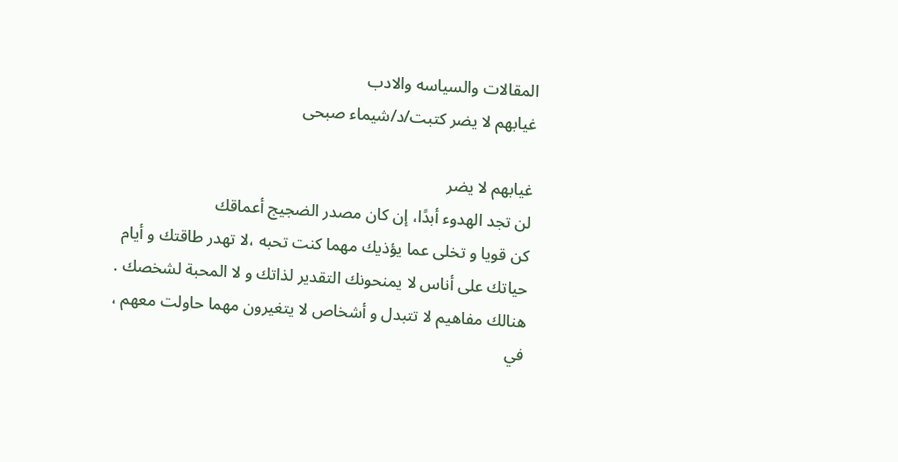المقالات والسياسه والادب
غيابهم لا يضر كتبت/د/شيماء صبحى

غيابهم لا يضر
لن تجد الهدوء أبدًا، إن كان مصدر الضجيج أعماقك
كن قويا و تخلى عما يؤذيك مهما كنت تحبه ،لا تهدر طاقتك و أيام حياتك على أناس لا يمنحونك التقدير لذاتك و لا المحبة لشخصك .
هنالك مفاهيم لا تتبدل و أشخاص لا يتغيرون مهما حاولت معهم ،
في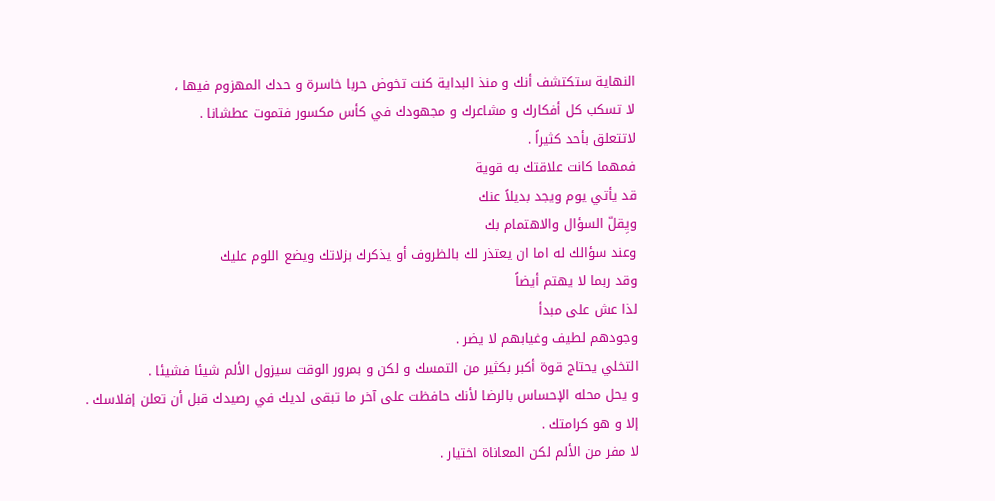النهاية ستكتشف أنك و منذ البداية كنت تخوض حربا خاسرة و حدك المهزوم فيها ،
لا تسكب كل أفكارك و مشاعرك و مجهودك في كأس مكسور فتموت عطشانا .
لاتتعلق بأحد كثيراً .
فمهما كانت علاقتك به قوية
قد يأتي يوم ويجد بديلاً عنك
ويِقلّ السؤال والاهتمام بك
وعند سؤالك له اما ان يعتذر لك بالظروف أو يذكرك بزلاتك ويضع اللوم عليك
وقد ربما لا يهتم أيضاً
لذا عش على مبدأ
وجودهم لطيف وغيابهم لا يضر .
التخلي يحتاج قوة أكبر بكثير من التمسك و لكن و بمرور الوقت سيزول الألم شيئا فشيئا .
و يحل محله الإحساس بالرضا لأنك حافظت على آخر ما تبقى لديك في رصيدك قبل أن تعلن إفلاسك .
إلا و هو كرامتك .
لا مفر من الألم لكن المعاناة اختيار .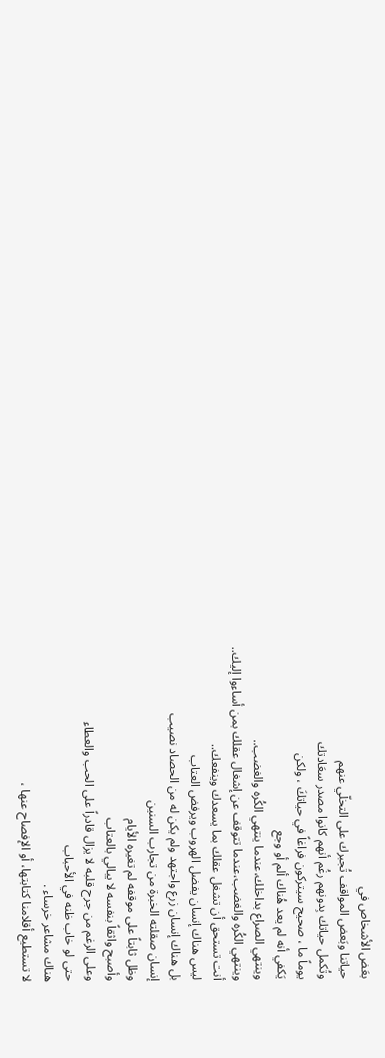بعَض الأشخاص في
حياتنا وبَعض المواقف تُجبرك على التخلّي عنهم
وتُكمل حياتك بِدونهم رغُم أنهم كانوا مصدر سعَادتك
يوماً ما ، صحيح سيتركون فراغاً في حياتكَ ، ولكن
يَكفي أنه لم يعد هُناك ألم أو وجع
وينتهي الصراع بداخلك،عندما ينتهي الكُره والغضب..
وينتهي الكُره والغضب،عندما تتوقف عن إشغال عقلك بمن أساءوا إليك..
أنت تستحق أن تشغل عقلك بما يسعدك وينفعك..
ليس هناك إنسان يفضل الهروب ويرفض العتاب
بل هناك إنسان زرع واجتهد ولم يكن له من الحصاد نصيب
إنسان صقلته الخبرة من تجارب السنين
وظل ثابتاً على موقفه لم تغيره الأيام
وأصبح واثقاً بنفسه لا يبالي بالعتاب
وعلى الرغم من جرح قلبه لا يزال قادراً على الحب والعطاء
حتى لو خاب ظنه في الأحباب
هناك مشاعر خرساء .
لا تستطيع أقلامنا كتابتها، أو الإفصاح عنها ،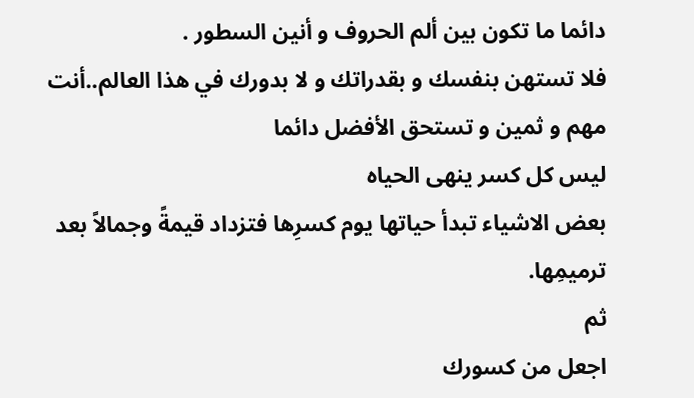دائما ما تكون بين ألم الحروف و أنين السطور .
فلا تستهن بنفسك و بقدراتك و لا بدورك في هذا العالم..أنت مهم و ثمين و تستحق الأفضل دائما
ليس كل كسر ينهى الحياه
بعض الاشياء تبدأ حياتها يوم كسرِها فتزداد قيمةً وجمالاً بعد ترميمِها.
ثم
اجعل من كسورك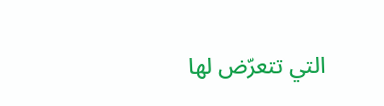التي تتعرّض لها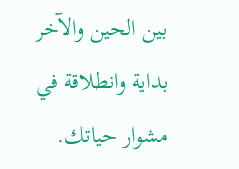بين الحين والآخر بداية وانطلاقة في مشوار حياتك.